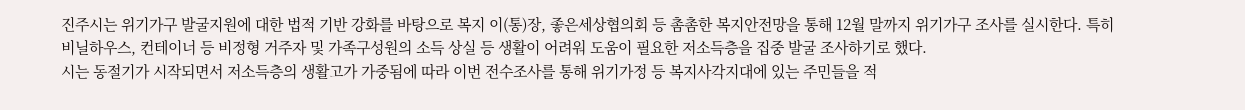진주시는 위기가구 발굴지원에 대한 법적 기반 강화를 바탕으로 복지 이(통)장, 좋은세상협의회 등 촘촘한 복지안전망을 통해 12월 말까지 위기가구 조사를 실시한다. 특히 비닐하우스, 컨테이너 등 비정형 거주자 및 가족구성원의 소득 상실 등 생활이 어려워 도움이 필요한 저소득층을 집중 발굴 조사하기로 했다.
시는 동절기가 시작되면서 저소득층의 생활고가 가중됨에 따라 이번 전수조사를 통해 위기가정 등 복지사각지대에 있는 주민들을 적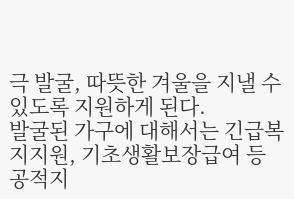극 발굴, 따뜻한 겨울을 지낼 수 있도록 지원하게 된다.
발굴된 가구에 대해서는 긴급복지지원, 기초생활보장급여 등 공적지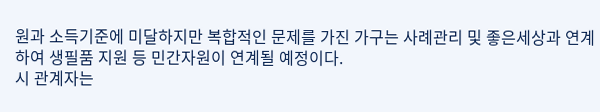원과 소득기준에 미달하지만 복합적인 문제를 가진 가구는 사례관리 및 좋은세상과 연계하여 생필품 지원 등 민간자원이 연계될 예정이다.
시 관계자는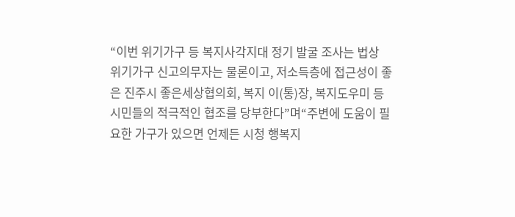“이번 위기가구 등 복지사각지대 정기 발굴 조사는 법상 위기가구 신고의무자는 물론이고, 저소득층에 접근성이 좋은 진주시 좋은세상협의회, 복지 이(통)장, 복지도우미 등 시민들의 적극적인 협조를 당부한다”며“주변에 도움이 필요한 가구가 있으면 언제든 시청 행복지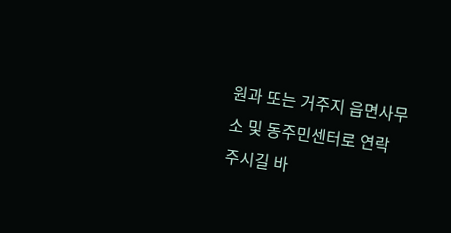원과 또는 거주지 읍면사무소 및 동주민센터로 연락 주시길 바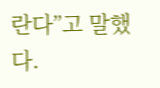란다”고 말했다.